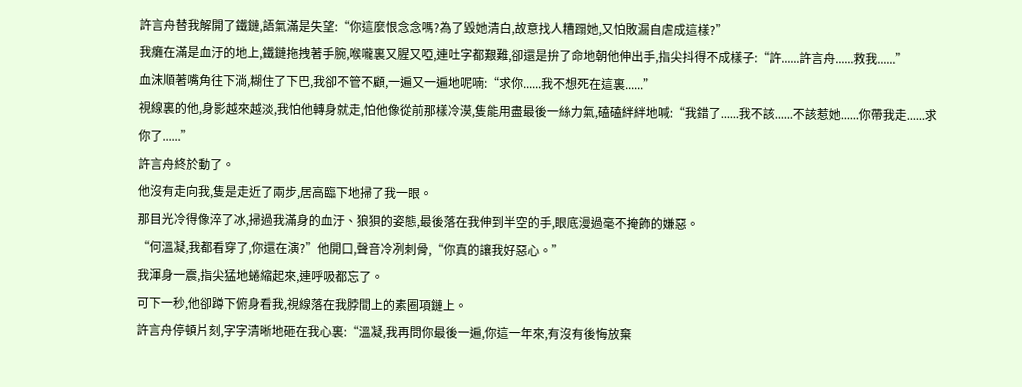許言舟替我解開了鐵鏈,語氣滿是失望:“你這麼恨念念嗎?為了毀她清白,故意找人糟蹋她,又怕敗漏自虐成這樣?”
我癱在滿是血汙的地上,鐵鏈拖拽著手腕,喉嚨裏又腥又啞,連吐字都艱難,卻還是拚了命地朝他伸出手,指尖抖得不成樣子:“許......許言舟......救我......”
血沫順著嘴角往下淌,糊住了下巴,我卻不管不顧,一遍又一遍地呢喃:“求你......我不想死在這裏......”
視線裏的他,身影越來越淡,我怕他轉身就走,怕他像從前那樣冷漠,隻能用盡最後一絲力氣,磕磕絆絆地喊:“我錯了......我不該......不該惹她......你帶我走......求你了......”
許言舟終於動了。
他沒有走向我,隻是走近了兩步,居高臨下地掃了我一眼。
那目光冷得像淬了冰,掃過我滿身的血汙、狼狽的姿態,最後落在我伸到半空的手,眼底漫過毫不掩飾的嫌惡。
“何溫凝,我都看穿了,你還在演?”他開口,聲音冷冽刺骨,“你真的讓我好惡心。”
我渾身一震,指尖猛地蜷縮起來,連呼吸都忘了。
可下一秒,他卻蹲下俯身看我,視線落在我脖間上的素圈項鏈上。
許言舟停頓片刻,字字清晰地砸在我心裏:“溫凝,我再問你最後一遍,你這一年來,有沒有後悔放棄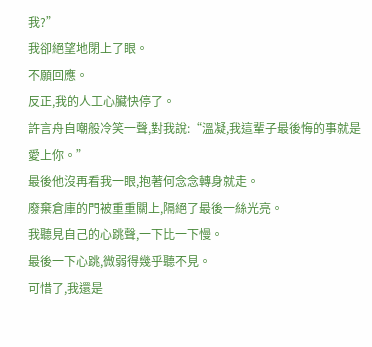我?”
我卻絕望地閉上了眼。
不願回應。
反正,我的人工心臟快停了。
許言舟自嘲般冷笑一聲,對我說:“溫凝,我這輩子最後悔的事就是愛上你。”
最後他沒再看我一眼,抱著何念念轉身就走。
廢棄倉庫的門被重重關上,隔絕了最後一絲光亮。
我聽見自己的心跳聲,一下比一下慢。
最後一下心跳,微弱得幾乎聽不見。
可惜了,我還是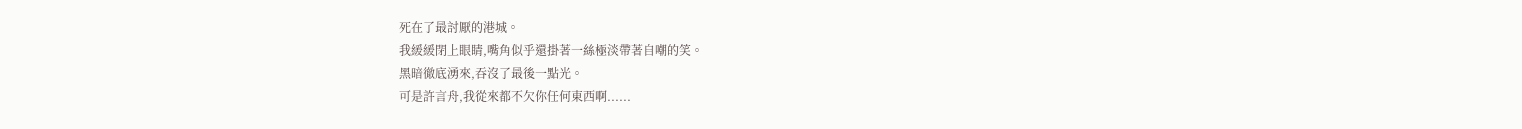死在了最討厭的港城。
我緩緩閉上眼睛,嘴角似乎還掛著一絲極淡帶著自嘲的笑。
黑暗徹底湧來,吞沒了最後一點光。
可是許言舟,我從來都不欠你任何東西啊......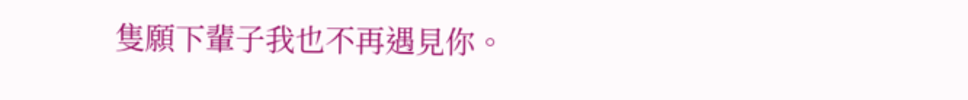隻願下輩子我也不再遇見你。